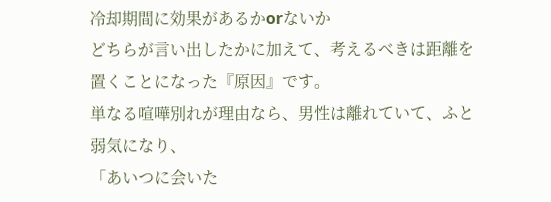冷却期間に効果があるかorないか
どちらが言い出したかに加えて、考えるべきは距離を置くことになった『原因』です。
単なる喧嘩別れが理由なら、男性は離れていて、ふと弱気になり、
「あいつに会いた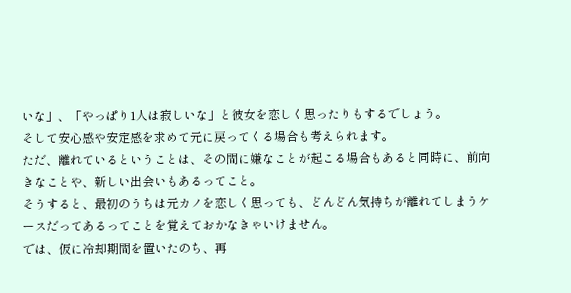いな」、「やっぱり1人は寂しいな」と彼女を恋しく思ったりもするでしょう。
そして安心感や安定感を求めて元に戻ってくる場合も考えられます。
ただ、離れているということは、その間に嫌なことが起こる場合もあると同時に、前向きなことや、新しい出会いもあるってこと。
そうすると、最初のうちは元カノを恋しく思っても、どんどん気持ちが離れてしまうケースだってあるってことを覚えておかなきゃいけません。
では、仮に冷却期間を置いたのち、再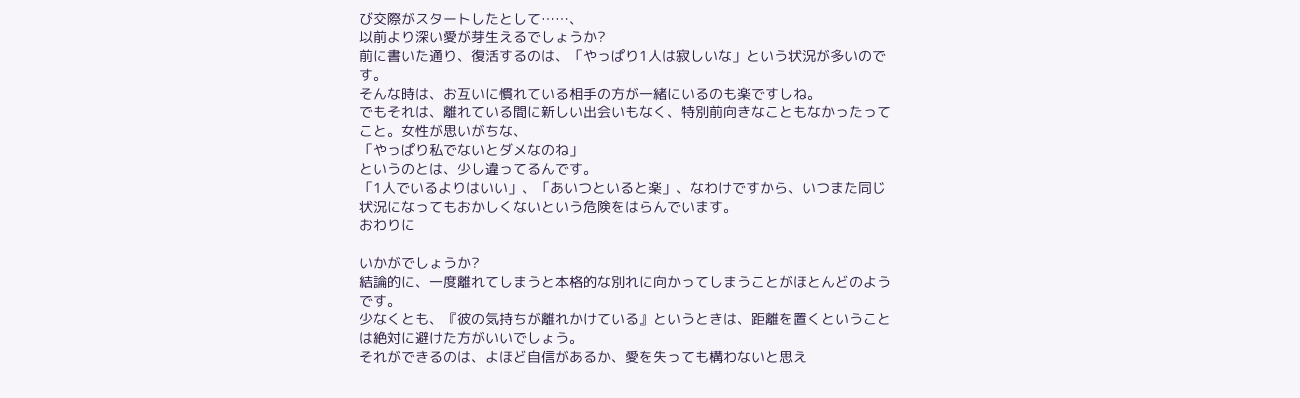び交際がスタートしたとして……、
以前より深い愛が芽生えるでしょうか?
前に書いた通り、復活するのは、「やっぱり1人は寂しいな」という状況が多いのです。
そんな時は、お互いに慣れている相手の方が一緒にいるのも楽ですしね。
でもそれは、離れている間に新しい出会いもなく、特別前向きなこともなかったってこと。女性が思いがちな、
「やっぱり私でないとダメなのね」
というのとは、少し違ってるんです。
「1人でいるよりはいい」、「あいつといると楽」、なわけですから、いつまた同じ状況になってもおかしくないという危険をはらんでいます。
おわりに

いかがでしょうか?
結論的に、一度離れてしまうと本格的な別れに向かってしまうことがほとんどのようです。
少なくとも、『彼の気持ちが離れかけている』というときは、距離を置くということは絶対に避けた方がいいでしょう。
それができるのは、よほど自信があるか、愛を失っても構わないと思え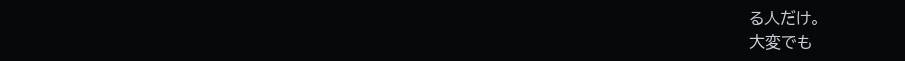る人だけ。
大変でも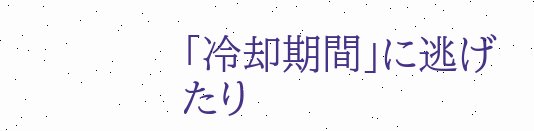「冷却期間」に逃げたり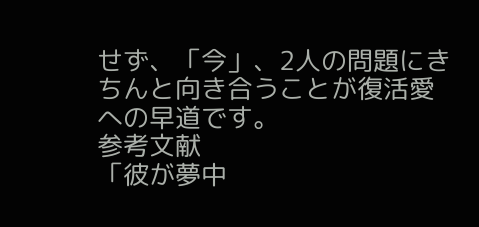せず、「今」、2人の問題にきちんと向き合うことが復活愛への早道です。
参考文献
「彼が夢中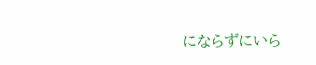にならずにいら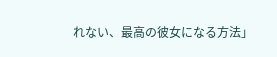れない、最高の彼女になる方法」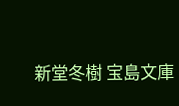新堂冬樹 宝島文庫